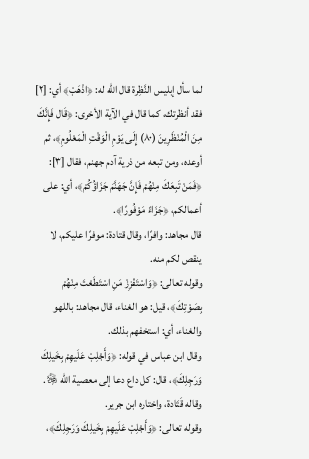لما سأل إبليس النَّظِرة قال الله له: ﴿اذْهَبْ﴾ أي: [٢] فقد أنظرتك، كما قال في الآية الأخرى: ﴿قَال فَإِنَّكَ مِنَ الْمُنْظَرِينَ (٨٠) إِلَى يَوْمِ الْوَقْتِ الْمَعْلُومِ﴾، ثم أوعده، ومن تبعه من ذرية آدم جهنم، فقال [٣]: ﴿فَمَنْ تَبِعَكَ مِنْهُمْ فَإِنَّ جَهَنَّمَ جَزَاؤُكُمْ﴾، أي: على أعمالكم، ﴿جَزَاءً مَوْفُورًا﴾.
قال مجاهد: وافرًا، وقال قتادة: موفرًا عليكم، لا ينقص لكم منه.
وقوله تعالى: ﴿وَاسْتَفْزِزْ مَنِ اسْتَطَعْتَ مِنْهُمْ بِصَوْتِكَ﴾، قيل: هو الغناء، قال مجاهد: باللهو والغناء، أي: استخفهم بذلك.
وقال ابن عباس في قوله: ﴿وَأَجْلِبْ عَلَيهِمْ بِخَيلِكَ وَرَجِلِكَ﴾، قال: كل داع دعا إلى معصية الله ﷿. وقاله قَتَادة، واختاره ابن جرير.
وقوله تعالى: ﴿وَأَجْلِبْ عَلَيهِمْ بِخَيلِكَ وَرَجِلِكَ﴾،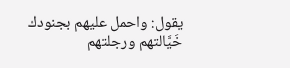يقول: واحمل عليهم بجنودك خَيَّالتهم ورجلتهم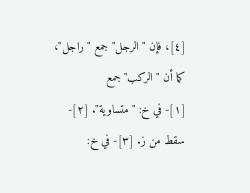[٤]، فإن "الرجل" جمع "راجل"، كما أن "الركب" جمع
[١]- في خ: "متساوية". [٢]- سقط من ز. [٣]- في خ: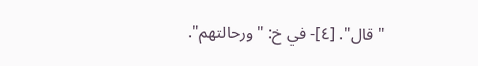"قال". [٤]- في خ: "ورحالتهم".